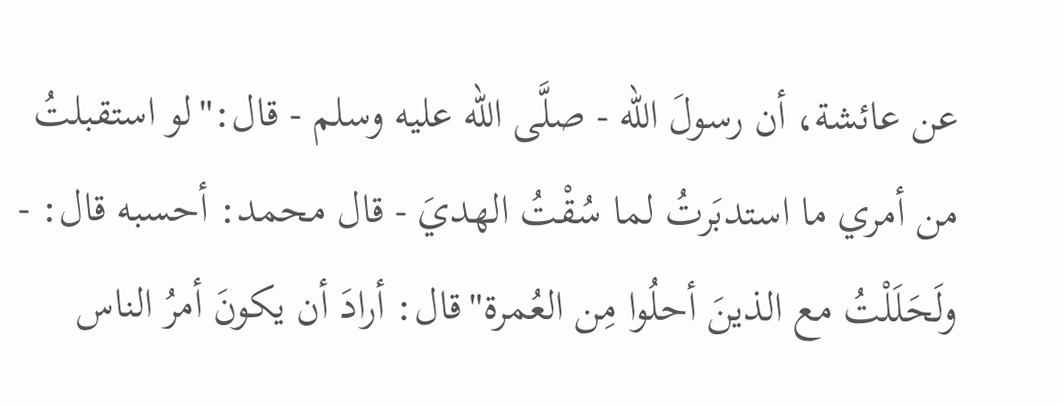عن عائشة، أن رسولَ الله - صلَّى الله عليه وسلم - قال:"لو استقبلتُ من أمري ما استدبَرتُ لما سُقْتُ الهديَ - قال محمد: أحسبه قال: - ولَحَلَلْتُ مع الذينَ أحلُوا مِن العُمرة"قال: أرادَ أن يكونَ أمرُ الناس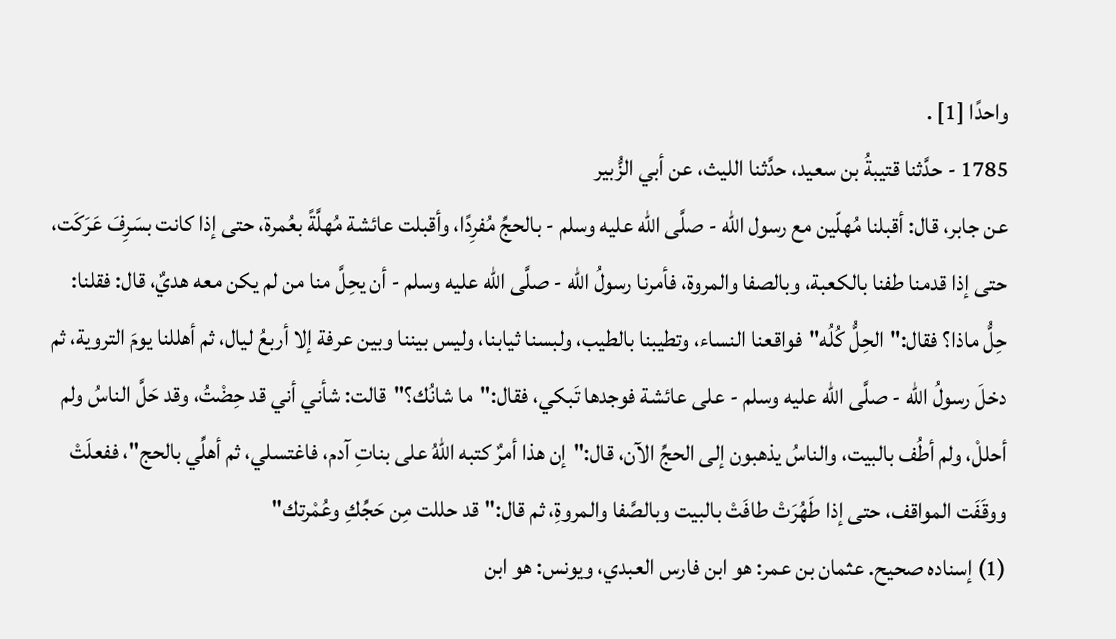واحدًا [1] .
1785 - حدَّثنا قتيبةُ بن سعيد، حدَّثنا الليث، عن أبي الزُّبير
عن جابر، قال: أقبلنا مُهلّين مع رسول الله - صلَّى الله عليه وسلم - بالحجِّ مُفرِدًا، وأقبلت عائشة مُهلَّةً بعُمرة، حتى إذا كانت بسَرِفَ عَرَكَت، حتى إذا قدمنا طفنا بالكعبة، وبالصفا والمروة، فأمرنا رسولُ الله - صلَّى الله عليه وسلم - أن يحِلَّ منا من لم يكن معه هديٌ، قال: فقلنا: حِلُّ ماذا؟ فقال:"الحِلُّ كُلُه"فواقعنا النساء، وتطيبنا بالطيب، ولبسنا ثيابنا، وليس بيننا وبين عرفة إلا أربعُ ليال، ثم أهللنا يومَ التروية، ثم دخلَ رسولُ الله - صلَّى الله عليه وسلم - على عائشة فوجدها تَبكي، فقال:"ما شانُك؟"قالت: شأني أني قد حِضْتُ، وقد حَلَّ الناسُ ولم أحللْ، ولم أطُف بالبيت، والناسُ يذهبون إلى الحجِّ الآن، قال:"إن هذا أمرٌ كتبه اللهُ على بناتِ آدم، فاغتسلي، ثم أهلِّي بالحج"، ففعلَتْ ووقَفَت المواقف، حتى إذا طَهُرَتْ طافَتْ بالبيت وبالصَّفا والمروةِ، ثم قال:"قد حللت مِن حَجِّكِ وعُمْرتك"
(1) إسناده صحيح. عثمان بن عمر: هو ابن فارس العبدي، ويونس: هو ابن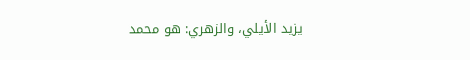يزيد الأيلي، والزهري: هو محمد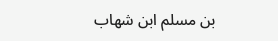بن مسلم ابن شهاب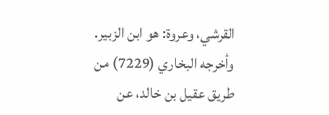القرشي، وعروة: هو ابن الزبير.
وأخرجه البخاري (7229) من طريق عقيل بن خالد، عن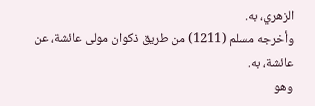الزهري، به.
وأخرجه مسلم (1211) من طريق ذكوان مولى عائشة، عن عائشة، به.
وهو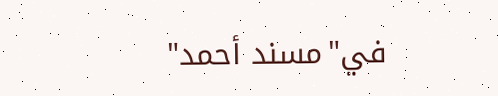في"مسند أحمد"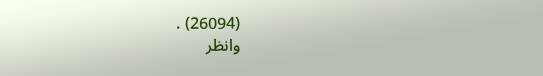(26094) .
وانظر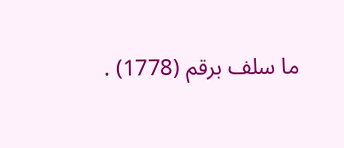ما سلف برقم (1778) .